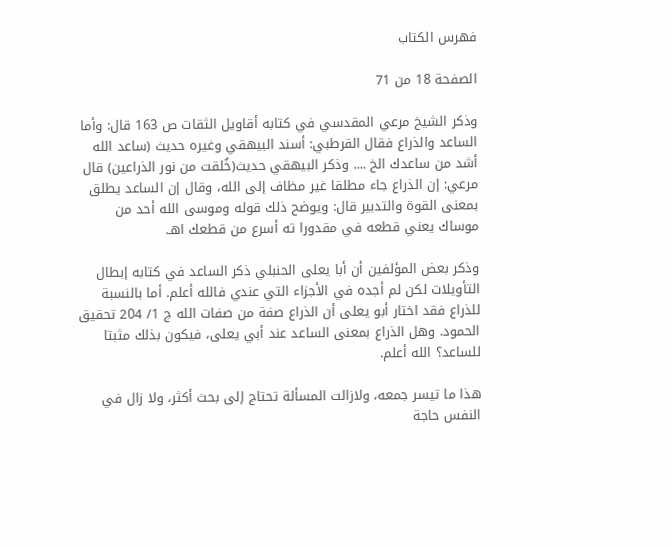فهرس الكتاب

الصفحة 18 من 71

وذكر الشيخ مرعي المقدسي في كتابه أقاويل الثقات ص 163 قال: وأما الساعد والذراع فقال القرطبي: أسند البيهقي وغيره حديث (ساعد الله أشد من ساعدك الخ .... وذكر البيهقي حديث(خُلقت من نور الذراعين) قال مرعي: إن الذراع جاء مطلقا غير مظاف إلى الله، وقال إن الساعد يطلق بمعنى القوة والتدبير قال: ويوضح ذلك قوله وموسى الله أحد من موساك يعني قطعه في مقدورا ته أسرع من قطعك اهـ.

وذكر بعض المؤلفين أن أبا يعلى الحنبلي ذكر الساعد في كتابه إبطال التأويلات لكن لم أجده في الأجزاء التي عندي فالله أعلم. أما بالنسبة للذراع فقد اختار أبو يعلى أن الذراع صفة من صفات الله ج 1/ 204 تحقيق الحمود. وهل الذراع بمعنى الساعد عند أبي يعلى، فيكون بذلك مثبتا للساعد؟ الله أعلم.

هذا ما تيسر جمعه، ولازالت المسألة تحتاج إلى بحث أكثر، ولا زال في النفس حاجة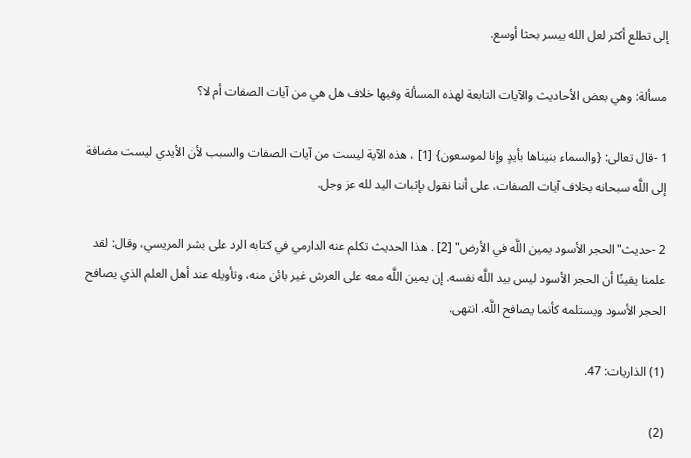إلى تطلع أكثر لعل الله ييسر بحثا أوسع.

مسألة: وهي بعض الأحاديث والآيات التابعة لهذه المسألة وفيها خلاف هل هي من آيات الصفات أم لا؟

1 -قال تعالى: {والسماء بنيناها بأيدٍ وإنا لموسعون} [1] ، هذه الآية ليست من آيات الصفات والسبب لأن الأيدي ليست مضافة إلى اللَّه سبحانه بخلاف آيات الصفات، على أننا نقول بإثبات اليد لله عز وجل.

2 -حديث"الحجر الأسود يمين اللَّه في الأرض" [2] . هذا الحديث تكلم عنه الدارمي في كتابه الرد على بشر المريسي، وقال: لقد علمنا يقينًا أن الحجر الأسود ليس بيد اللَّه نفسه. إن يمين اللَّه معه على العرش غير بائن منه، وتأويله عند أهل العلم الذي يصافح الحجر الأسود ويستلمه كأنما يصافح اللَّه. انتهى.

(1) الذاريات: 47.

(2)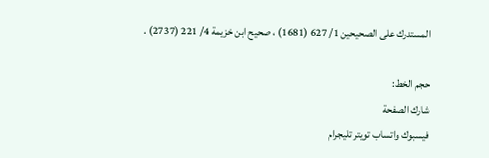المستدرك على الصحيحين 1/ 627 (1681) ، صحيح ابن خزيمة 4/ 221 (2737) .

حجم الخط:
شارك الصفحة
فيسبوك واتساب تويتر تليجرام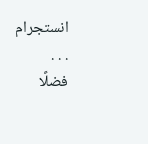انستجرام
. . .
فضلًا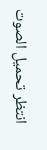انتظر تحميل الصوت